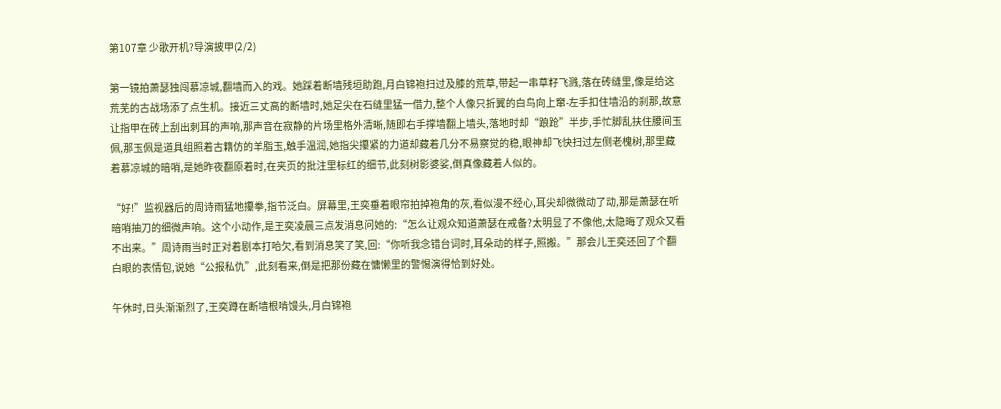第107章 少歌开机?导演披甲(2/2)

第一镜拍萧瑟独闯慕凉城,翻墙而入的戏。她踩着断墙残垣助跑,月白锦袍扫过及膝的荒草,带起一串草籽飞溅,落在砖缝里,像是给这荒芜的古战场添了点生机。接近三丈高的断墙时,她足尖在石缝里猛一借力,整个人像只折翼的白鸟向上窜-左手扣住墙沿的刹那,故意让指甲在砖上刮出刺耳的声响,那声音在寂静的片场里格外清晰,随即右手撑墙翻上墙头,落地时却“踉跄”半步,手忙脚乱扶住腰间玉佩,那玉佩是道具组照着古籍仿的羊脂玉,触手温润,她指尖攥紧的力道却藏着几分不易察觉的稳,眼神却飞快扫过左侧老槐树,那里藏着慕凉城的暗哨,是她昨夜翻原着时,在夹页的批注里标红的细节,此刻树影婆娑,倒真像藏着人似的。

“好!”监视器后的周诗雨猛地攥拳,指节泛白。屏幕里,王奕垂着眼帘拍掉袍角的灰,看似漫不经心,耳尖却微微动了动,那是萧瑟在听暗哨抽刀的细微声响。这个小动作,是王奕凌晨三点发消息问她的:“怎么让观众知道萧瑟在戒备?太明显了不像他,太隐晦了观众又看不出来。”周诗雨当时正对着剧本打哈欠,看到消息笑了笑,回:“你听我念错台词时,耳朵动的样子,照搬。”那会儿王奕还回了个翻白眼的表情包,说她“公报私仇”,此刻看来,倒是把那份藏在慵懒里的警惕演得恰到好处。

午休时,日头渐渐烈了,王奕蹲在断墙根啃馒头,月白锦袍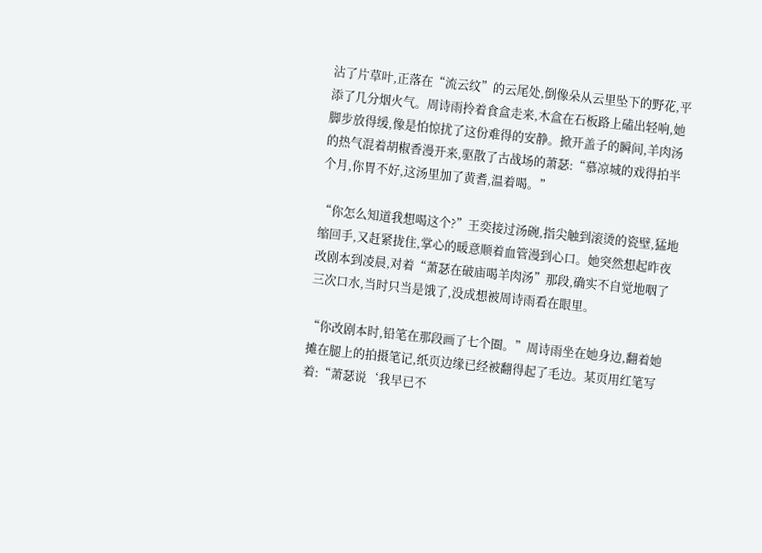沾了片草叶,正落在“流云纹”的云尾处,倒像朵从云里坠下的野花,平添了几分烟火气。周诗雨拎着食盒走来,木盒在石板路上磕出轻响,她脚步放得缓,像是怕惊扰了这份难得的安静。掀开盖子的瞬间,羊肉汤的热气混着胡椒香漫开来,驱散了古战场的萧瑟:“慕凉城的戏得拍半个月,你胃不好,这汤里加了黄耆,温着喝。”

“你怎么知道我想喝这个?”王奕接过汤碗,指尖触到滚烫的瓷壁,猛地缩回手,又赶紧拢住,掌心的暖意顺着血管漫到心口。她突然想起昨夜改剧本到凌晨,对着“萧瑟在破庙喝羊肉汤”那段,确实不自觉地咽了三次口水,当时只当是饿了,没成想被周诗雨看在眼里。

“你改剧本时,铅笔在那段画了七个圈。”周诗雨坐在她身边,翻着她摊在腿上的拍摄笔记,纸页边缘已经被翻得起了毛边。某页用红笔写着:“萧瑟说‘我早已不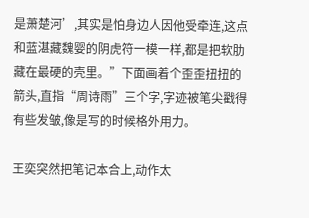是萧楚河’,其实是怕身边人因他受牵连,这点和蓝湛藏魏婴的阴虎符一模一样,都是把软肋藏在最硬的壳里。”下面画着个歪歪扭扭的箭头,直指“周诗雨”三个字,字迹被笔尖戳得有些发皱,像是写的时候格外用力。

王奕突然把笔记本合上,动作太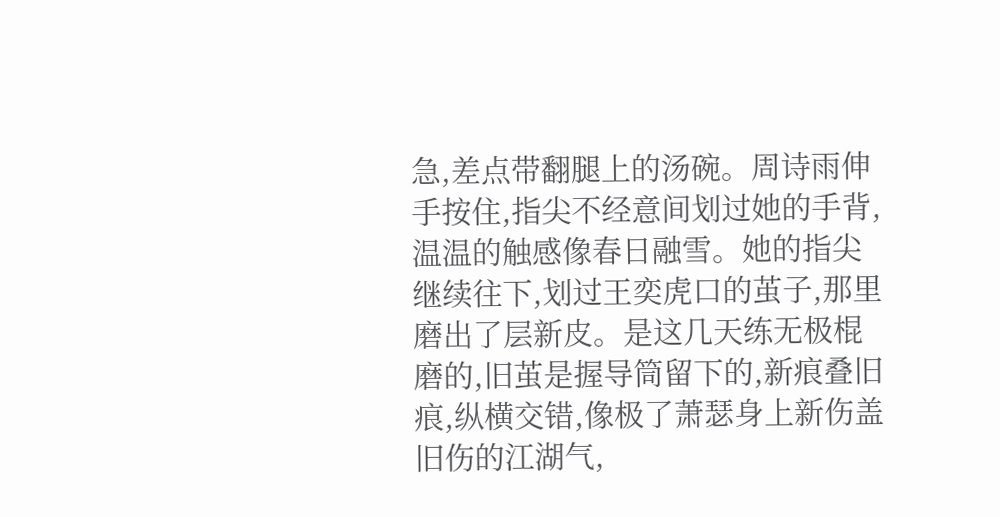急,差点带翻腿上的汤碗。周诗雨伸手按住,指尖不经意间划过她的手背,温温的触感像春日融雪。她的指尖继续往下,划过王奕虎口的茧子,那里磨出了层新皮。是这几天练无极棍磨的,旧茧是握导筒留下的,新痕叠旧痕,纵横交错,像极了萧瑟身上新伤盖旧伤的江湖气,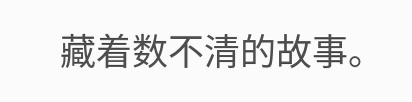藏着数不清的故事。